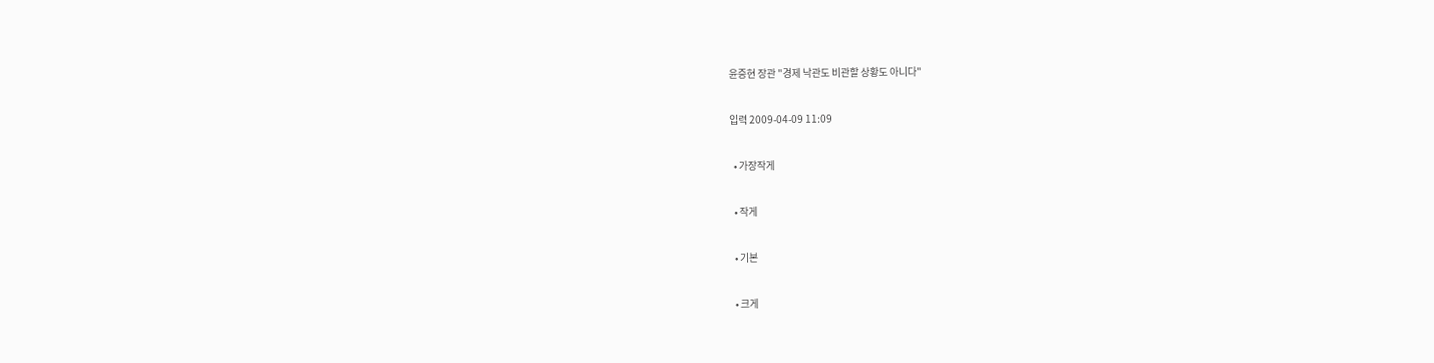윤증현 장관 "경제 낙관도 비관할 상황도 아니다"

입력 2009-04-09 11:09

  • 가장작게

  • 작게

  • 기본

  • 크게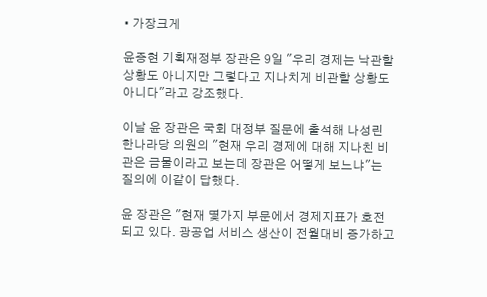• 가장크게

윤증현 기획재정부 장관은 9일 "우리 경제는 낙관할 상황도 아니지만 그렇다고 지나치게 비관할 상황도 아니다"라고 강조했다.

이날 윤 장관은 국회 대정부 질문에 출석해 나성린 한나라당 의원의 "현재 우리 경제에 대해 지나친 비관은 금물이라고 보는데 장관은 어떻게 보느냐"는 질의에 이같이 답했다.

윤 장관은 "현재 몇가지 부문에서 경제지표가 호전되고 있다. 광공업 서비스 생산이 전월대비 증가하고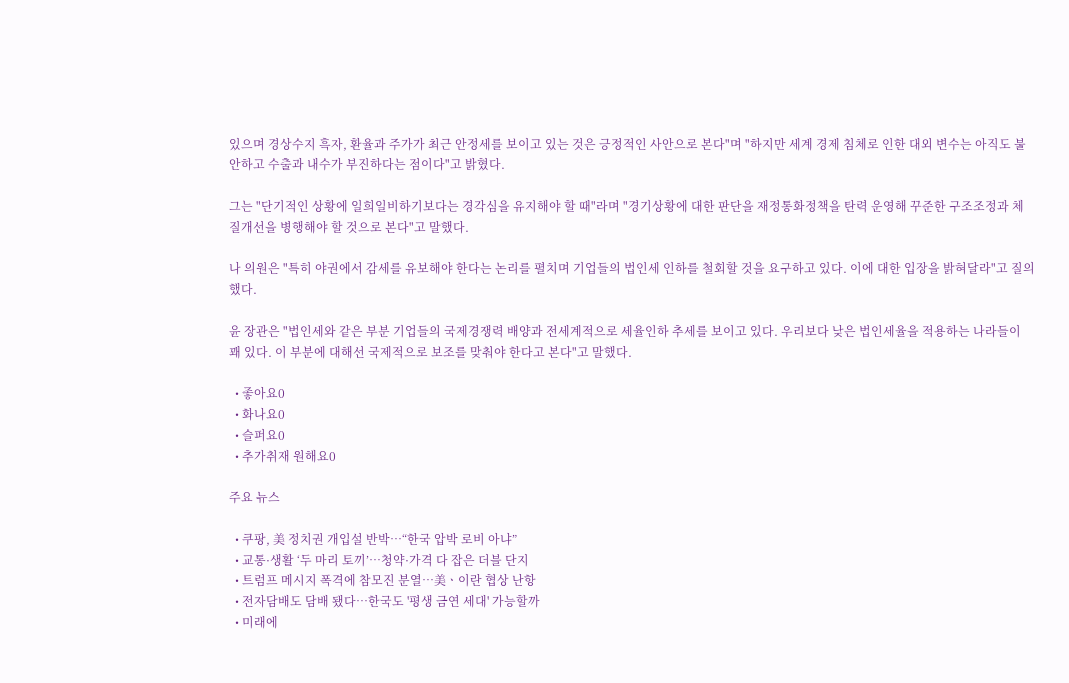있으며 경상수지 흑자, 환율과 주가가 최근 안정세를 보이고 있는 것은 긍정적인 사안으로 본다"며 "하지만 세계 경제 침체로 인한 대외 변수는 아직도 불안하고 수출과 내수가 부진하다는 점이다"고 밝혔다.

그는 "단기적인 상황에 일희일비하기보다는 경각심을 유지해야 할 때"라며 "경기상황에 대한 판단을 재정통화정책을 탄력 운영해 꾸준한 구조조정과 체질개선을 병행해야 할 것으로 본다"고 말했다.

나 의원은 "특히 야권에서 감세를 유보해야 한다는 논리를 펼치며 기업들의 법인세 인하를 철회할 것을 요구하고 있다. 이에 대한 입장을 밝혀달라"고 질의했다.

윤 장관은 "법인세와 같은 부분 기업들의 국제경쟁력 배양과 전세계적으로 세율인하 추세를 보이고 있다. 우리보다 낮은 법인세율을 적용하는 나라들이 꽤 있다. 이 부분에 대해선 국제적으로 보조를 맞춰야 한다고 본다"고 말했다.

  • 좋아요0
  • 화나요0
  • 슬퍼요0
  • 추가취재 원해요0

주요 뉴스

  • 쿠팡, 美 정치권 개입설 반박⋯“한국 압박 로비 아냐”
  • 교통·생활 ‘두 마리 토끼’⋯청약·가격 다 잡은 더블 단지
  • 트럼프 메시지 폭격에 참모진 분열⋯美ㆍ이란 협상 난항
  • 전자담배도 담배 됐다⋯한국도 '평생 금연 세대' 가능할까
  • 미래에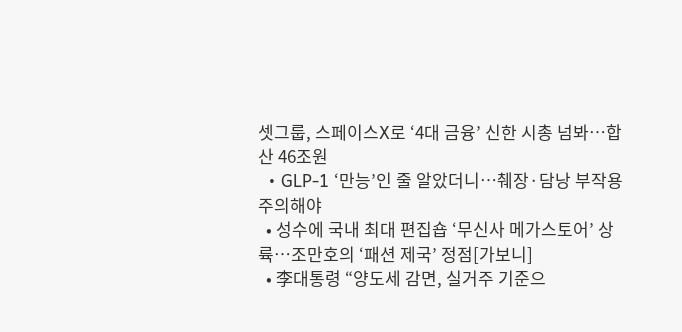셋그룹, 스페이스X로 ‘4대 금융’ 신한 시총 넘봐⋯합산 46조원
  • GLP-1 ‘만능’인 줄 알았더니…췌장·담낭 부작용 주의해야
  • 성수에 국내 최대 편집숍 ‘무신사 메가스토어’ 상륙…조만호의 ‘패션 제국’ 정점[가보니]
  • 李대통령 “양도세 감면, 실거주 기준으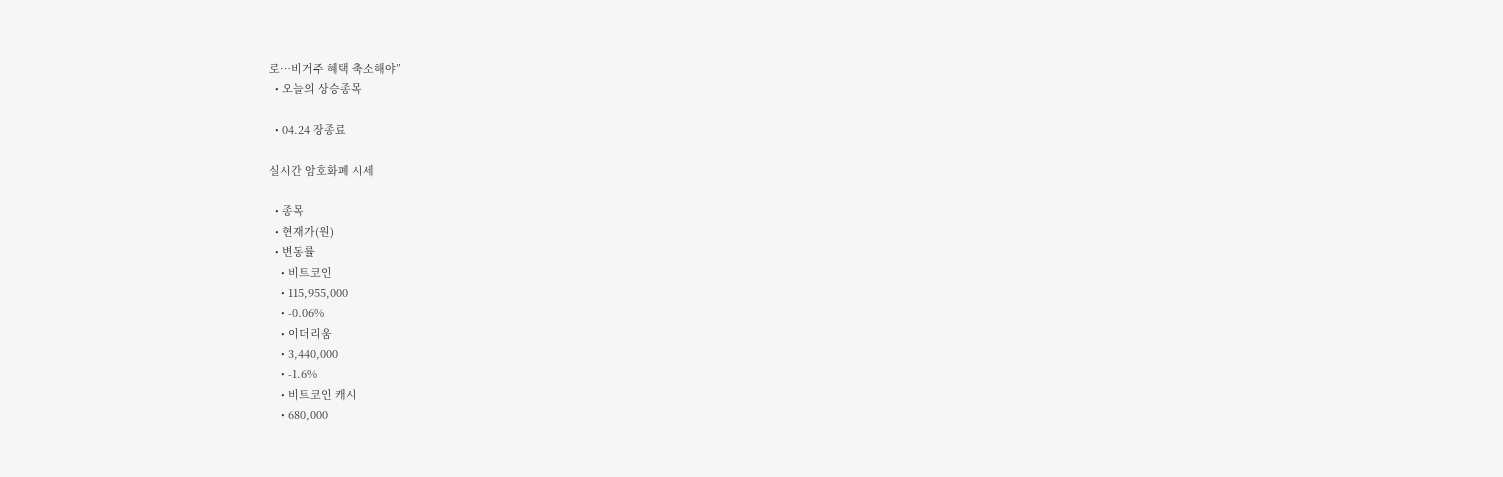로…비거주 혜택 축소해야”
  • 오늘의 상승종목

  • 04.24 장종료

실시간 암호화폐 시세

  • 종목
  • 현재가(원)
  • 변동률
    • 비트코인
    • 115,955,000
    • -0.06%
    • 이더리움
    • 3,440,000
    • -1.6%
    • 비트코인 캐시
    • 680,000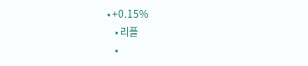• +0.15%
    • 리플
    •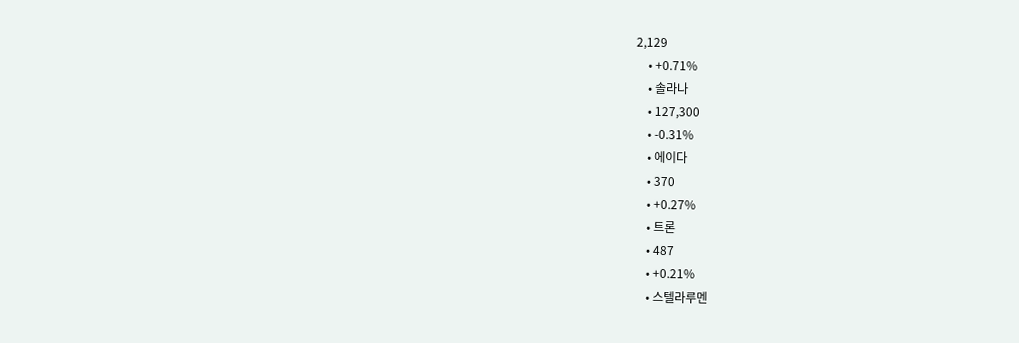2,129
    • +0.71%
    • 솔라나
    • 127,300
    • -0.31%
    • 에이다
    • 370
    • +0.27%
    • 트론
    • 487
    • +0.21%
    • 스텔라루멘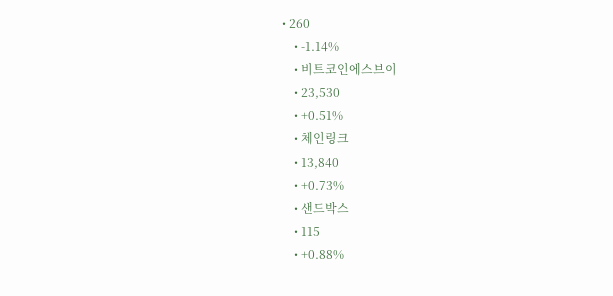• 260
    • -1.14%
    • 비트코인에스브이
    • 23,530
    • +0.51%
    • 체인링크
    • 13,840
    • +0.73%
    • 샌드박스
    • 115
    • +0.88%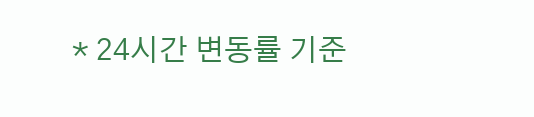* 24시간 변동률 기준